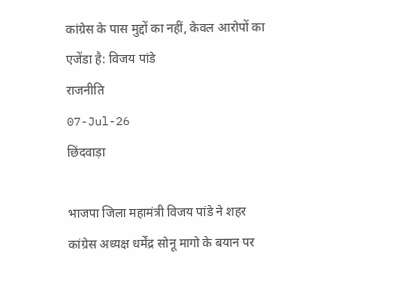कांग्रेस के पास मुद्दों का नहीं, केवल आरोपों का एजेंडा है: विजय पांडे
राजनीति
07-Jul-26
छिंदवाड़ा

भाजपा जिला महामंत्री विजय पांडे ने शहर कांग्रेस अध्यक्ष धर्मेंद्र सोनू मागो के बयान पर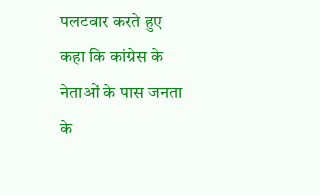पलटवार करते हुए कहा कि कांग्रेस के नेताओं के पास जनता के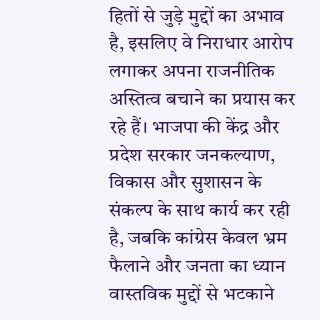हितों से जुड़े मुद्दों का अभाव है, इसलिए वे निराधार आरोप लगाकर अपना राजनीतिक अस्तित्व बचाने का प्रयास कर रहे हैं। भाजपा की केंद्र और प्रदेश सरकार जनकल्याण, विकास और सुशासन के संकल्प के साथ कार्य कर रही है, जबकि कांग्रेस केवल भ्रम फैलाने और जनता का ध्यान वास्तविक मुद्दों से भटकाने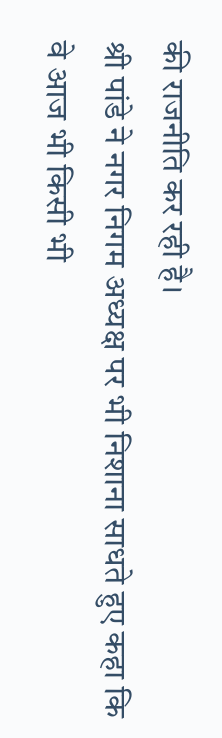की राजनीति कर रही है।
श्री पांडे ने नगर निगम अध्यक्ष पर भी निशाना साधते हुए कहा कि वे आज भी किसी भी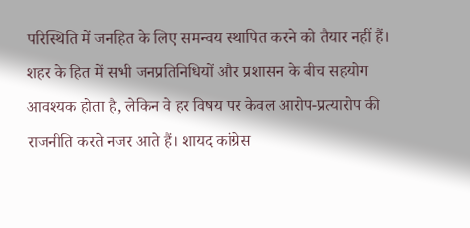परिस्थिति में जनहित के लिए समन्वय स्थापित करने को तैयार नहीं हैं। शहर के हित में सभी जनप्रतिनिधियों और प्रशासन के बीच सहयोग आवश्यक होता है, लेकिन वे हर विषय पर केवल आरोप-प्रत्यारोप की राजनीति करते नजर आते हैं। शायद कांग्रेस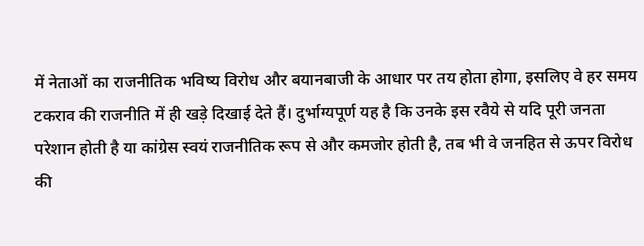में नेताओं का राजनीतिक भविष्य विरोध और बयानबाजी के आधार पर तय होता होगा, इसलिए वे हर समय टकराव की राजनीति में ही खड़े दिखाई देते हैं। दुर्भाग्यपूर्ण यह है कि उनके इस रवैये से यदि पूरी जनता परेशान होती है या कांग्रेस स्वयं राजनीतिक रूप से और कमजोर होती है, तब भी वे जनहित से ऊपर विरोध की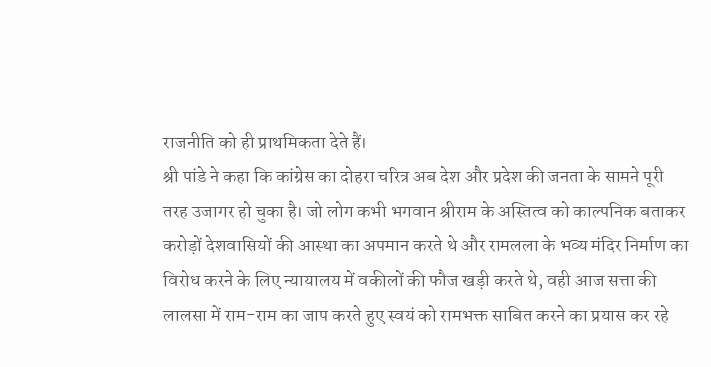राजनीति को ही प्राथमिकता देते हैं।
श्री पांडे ने कहा कि कांग्रेस का दोहरा चरित्र अब देश और प्रदेश की जनता के सामने पूरी तरह उजागर हो चुका है। जो लोग कभी भगवान श्रीराम के अस्तित्व को काल्पनिक बताकर करोड़ों देशवासियों की आस्था का अपमान करते थे और रामलला के भव्य मंदिर निर्माण का विरोध करने के लिए न्यायालय में वकीलों की फौज खड़ी करते थे, वही आज सत्ता की लालसा में राम-राम का जाप करते हुए स्वयं को रामभक्त साबित करने का प्रयास कर रहे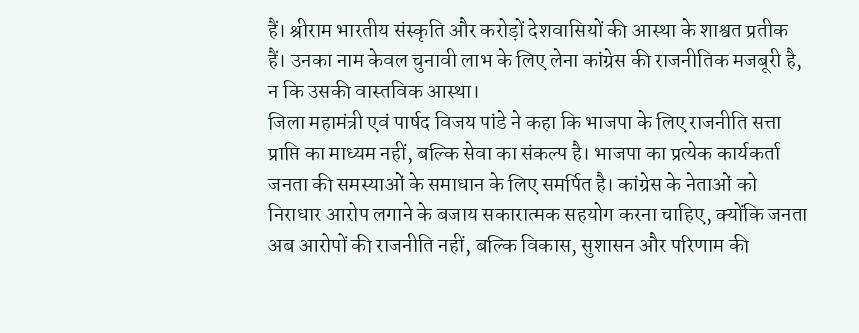हैं। श्रीराम भारतीय संस्कृति और करोड़ों देशवासियों की आस्था के शाश्वत प्रतीक हैं। उनका नाम केवल चुनावी लाभ के लिए लेना कांग्रेस की राजनीतिक मजबूरी है, न कि उसकी वास्तविक आस्था।
जिला महामंत्री एवं पार्षद विजय पांडे ने कहा कि भाजपा के लिए राजनीति सत्ता प्राप्ति का माध्यम नहीं, बल्कि सेवा का संकल्प है। भाजपा का प्रत्येक कार्यकर्ता जनता की समस्याओं के समाधान के लिए समर्पित है। कांग्रेस के नेताओं को निराधार आरोप लगाने के बजाय सकारात्मक सहयोग करना चाहिए, क्योंकि जनता अब आरोपों की राजनीति नहीं, बल्कि विकास, सुशासन और परिणाम की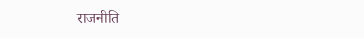राजनीति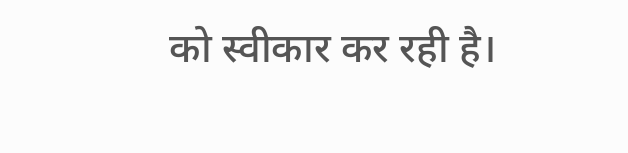को स्वीकार कर रही है।